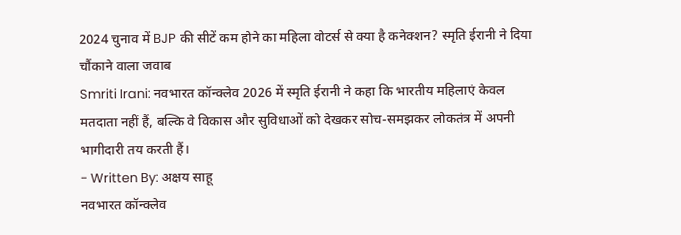2024 चुनाव में BJP की सीटें कम होने का महिला वोटर्स से क्या है कनेक्शन? स्मृति ईरानी ने दिया चौंकाने वाला जवाब
Smriti Irani: नवभारत कॉन्क्लेव 2026 में स्मृति ईरानी ने कहा कि भारतीय महिलाएं केवल मतदाता नहीं हैं, बल्कि वे विकास और सुविधाओं को देखकर सोच-समझकर लोकतंत्र में अपनी भागीदारी तय करती हैं।
- Written By: अक्षय साहू
नवभारत कॉन्क्लेव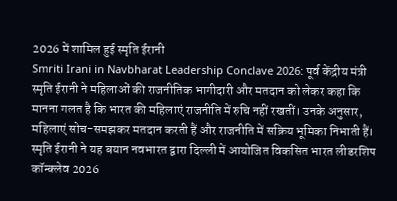2026 में शामिल हुई स्मृति ईरानी
Smriti Irani in Navbharat Leadership Conclave 2026: पूर्व केंद्रीय मंत्री स्मृति ईरानी ने महिलाओं की राजनीतिक भागीदारी और मतदान को लेकर कहा कि मानना गलत है कि भारत की महिलाएं राजनीति में रुचि नहीं रखतीं। उनके अनुसार, महिलाएं सोच-समझकर मतदान करती हैं और राजनीति में सक्रिय भूमिका निभाती हैं। स्मृति ईरानी ने यह बयान नवभारत द्वारा दिल्ली में आयोजित विकसित भारत लीडरशिप कॉन्क्लेव 2026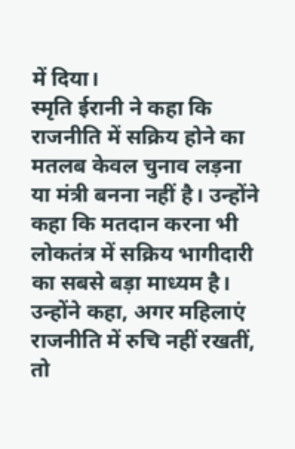में दिया।
स्मृति ईरानी ने कहा कि राजनीति में सक्रिय होने का मतलब केवल चुनाव लड़ना या मंत्री बनना नहीं है। उन्होंने कहा कि मतदान करना भी लोकतंत्र में सक्रिय भागीदारी का सबसे बड़ा माध्यम है। उन्होंने कहा, अगर महिलाएं राजनीति में रुचि नहीं रखतीं, तो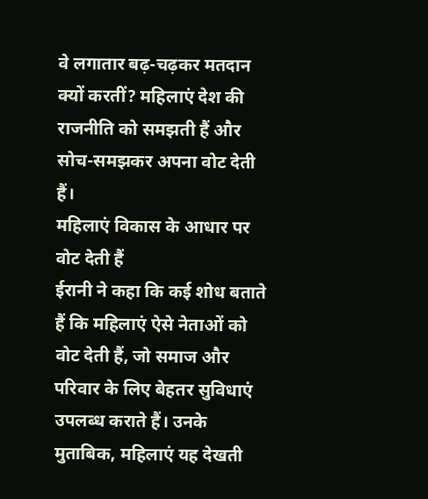वे लगातार बढ़-चढ़कर मतदान क्यों करतीं? महिलाएं देश की राजनीति को समझती हैं और सोच-समझकर अपना वोट देती हैं।
महिलाएं विकास के आधार पर वोट देती हैं
ईरानी ने कहा कि कई शोध बताते हैं कि महिलाएं ऐसे नेताओं को वोट देती हैं, जो समाज और परिवार के लिए बेहतर सुविधाएं उपलब्ध कराते हैं। उनके मुताबिक, महिलाएं यह देखती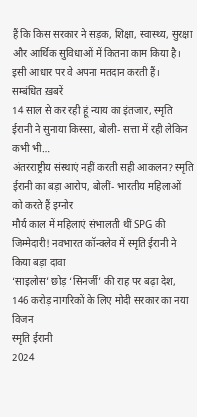हैं कि किस सरकार ने सड़क, शिक्षा, स्वास्थ्य, सुरक्षा और आर्थिक सुविधाओं में कितना काम किया है। इसी आधार पर वे अपना मतदान करती हैं।
सम्बंधित ख़बरें
14 साल से कर रही हूं न्याय का इंतजार, स्मृति ईरानी ने सुनाया किस्सा, बोली- सत्ता में रही लेकिन कभी भी…
अंतरराष्ट्रीय संस्थाएं नहीं करती सही आकलन? स्मृति ईरानी का बड़ा आरोप, बोलीं- भारतीय महिलाओं को करते हैं इग्नोर
मौर्य काल में महिलाएं संभालती थीं SPG की जिम्मेदारी! नवभारत कॉन्क्लेव में स्मृति ईरानी ने किया बड़ा दावा
‘साइलोस’ छोड़ ‘सिनर्जी’ की राह पर बढ़ा देश, 146 करोड़ नागरिकों के लिए मोदी सरकार का नया विजन
स्मृति ईरानी
2024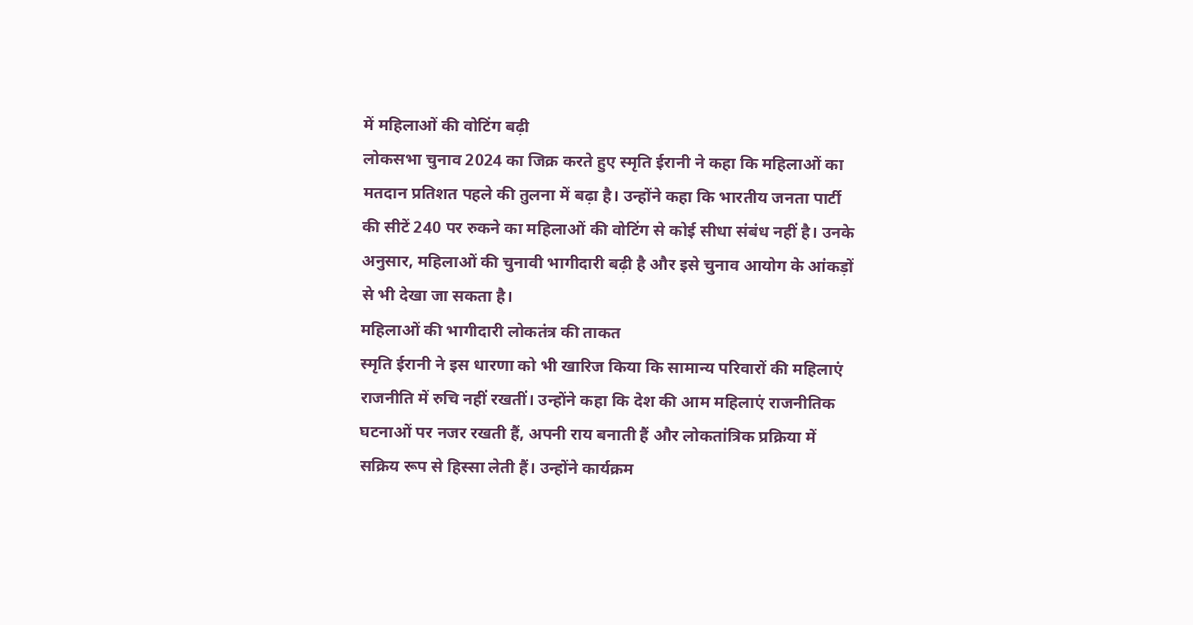में महिलाओं की वोटिंग बढ़ी
लोकसभा चुनाव 2024 का जिक्र करते हुए स्मृति ईरानी ने कहा कि महिलाओं का मतदान प्रतिशत पहले की तुलना में बढ़ा है। उन्होंने कहा कि भारतीय जनता पार्टी की सीटें 240 पर रुकने का महिलाओं की वोटिंग से कोई सीधा संबंध नहीं है। उनके अनुसार, महिलाओं की चुनावी भागीदारी बढ़ी है और इसे चुनाव आयोग के आंकड़ों से भी देखा जा सकता है।
महिलाओं की भागीदारी लोकतंत्र की ताकत
स्मृति ईरानी ने इस धारणा को भी खारिज किया कि सामान्य परिवारों की महिलाएं राजनीति में रुचि नहीं रखतीं। उन्होंने कहा कि देश की आम महिलाएं राजनीतिक घटनाओं पर नजर रखती हैं, अपनी राय बनाती हैं और लोकतांत्रिक प्रक्रिया में सक्रिय रूप से हिस्सा लेती हैं। उन्होंने कार्यक्रम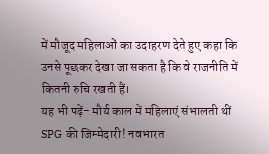में मौजूद महिलाओं का उदाहरण देते हुए कहा कि उनसे पूछकर देखा जा सकता है कि वे राजनीति में कितनी रुचि रखती हैं।
यह भी पढ़ें- मौर्य काल में महिलाएं संभालती थीं SPG की जिम्मेदारी! नवभारत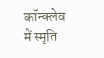कॉन्क्लेव में स्मृति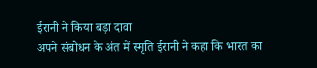ईरानी ने किया बड़ा दावा
अपने संबोधन के अंत में स्मृति ईरानी ने कहा कि भारत का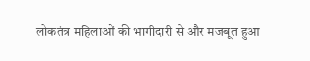लोकतंत्र महिलाओं की भागीदारी से और मजबूत हुआ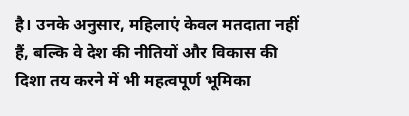है। उनके अनुसार, महिलाएं केवल मतदाता नहीं हैं, बल्कि वे देश की नीतियों और विकास की दिशा तय करने में भी महत्वपूर्ण भूमिका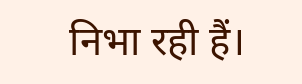निभा रही हैं।